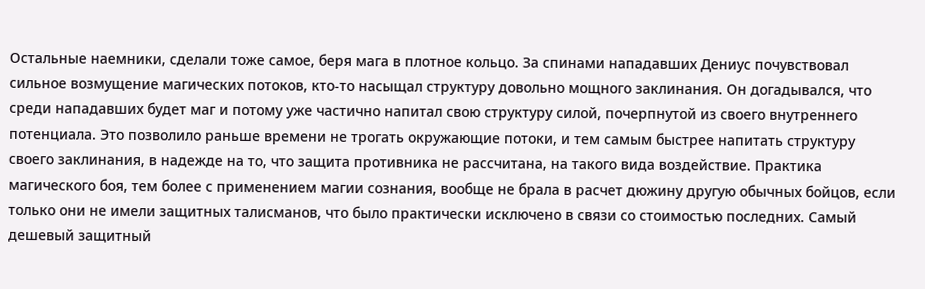Остальные наемники, сделали тоже самое, беря мага в плотное кольцо. За спинами нападавших Дениус почувствовал сильное возмущение магических потоков, кто-то насыщал структуру довольно мощного заклинания. Он догадывался, что среди нападавших будет маг и потому уже частично напитал свою структуру силой, почерпнутой из своего внутреннего потенциала. Это позволило раньше времени не трогать окружающие потоки, и тем самым быстрее напитать структуру своего заклинания, в надежде на то, что защита противника не рассчитана, на такого вида воздействие. Практика магического боя, тем более с применением магии сознания, вообще не брала в расчет дюжину другую обычных бойцов, если только они не имели защитных талисманов, что было практически исключено в связи со стоимостью последних. Самый дешевый защитный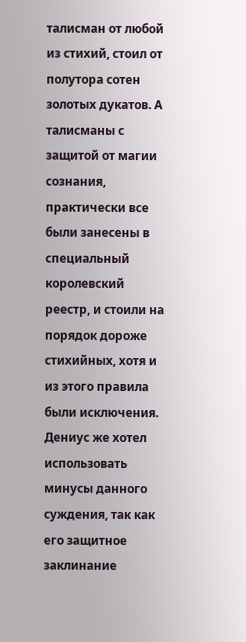талисман от любой из стихий, стоил от полутора сотен золотых дукатов. А талисманы с защитой от магии сознания, практически все были занесены в специальный королевский реестр, и стоили на порядок дороже стихийных, хотя и из этого правила были исключения. Дениус же хотел использовать минусы данного суждения, так как его защитное заклинание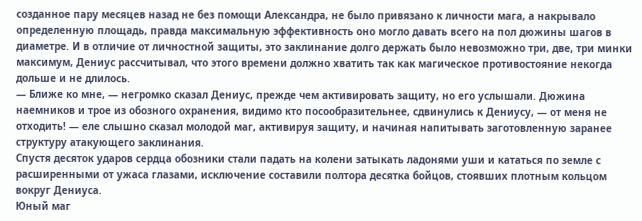созданное пару месяцев назад не без помощи Александра, не было привязано к личности мага, а накрывало определенную площадь, правда максимальную эффективность оно могло давать всего на пол дюжины шагов в диаметре. И в отличие от личностной защиты, это заклинание долго держать было невозможно три, две, три минки максимум, Дениус рассчитывал, что этого времени должно хватить так как магическое противостояние некогда дольше и не длилось.
— Ближе ко мне, — негромко сказал Дениус, прежде чем активировать защиту, но его услышали. Дюжина наемников и трое из обозного охранения, видимо кто посообразительнее, сдвинулись к Дениусу, — от меня не отходить! — еле слышно сказал молодой маг, активируя защиту, и начиная напитывать заготовленную заранее структуру атакующего заклинания.
Спустя десяток ударов сердца обозники стали падать на колени затыкать ладонями уши и кататься по земле с расширенными от ужаса глазами, исключение составили полтора десятка бойцов, стоявших плотным кольцом вокруг Дениуса.
Юный маг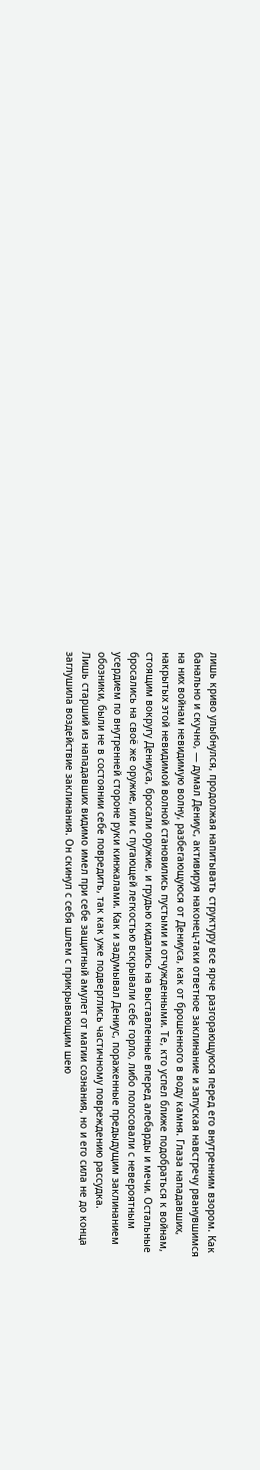лишь криво улыбнулся, продолжая напитывать структуру все ярче разгорающуюся перед его внутренним взором. Как банально и скучно, — думал Дениус, активируя наконец-таки ответное заклинание и запуская навстречу рванувшимся на них войнам невидимую волну, разбегающуюся от Дениуса, как от брошенного в воду камня. Глаза нападавших, накрытых этой невидимой волной становились пустыми и отчужденными. Те, кто успел ближе подобраться к войнам, стоящим вокругу Дениуса, бросали оружие, и грудью кидались на выставленные вперед алебарды и мечи. Остальные бросались на своё же оружие, или с пугающей легкостью вскрывали себе горло, либо полосовали с невероятным усердием по внутренней стороне руки кинжалами. Как и задумывал Дениус, пораженные предыдущим заклинанием обозники, были не в состоянии себе повредить, так как уже подверглись частичному повреждению рассудка.
Лишь старший из нападавших видимо имел при себе защитный амулет от магии сознания, но и его сила не до конца заглушила воздействие заклинания. Он скинул с себя шлем с прикрывающим шею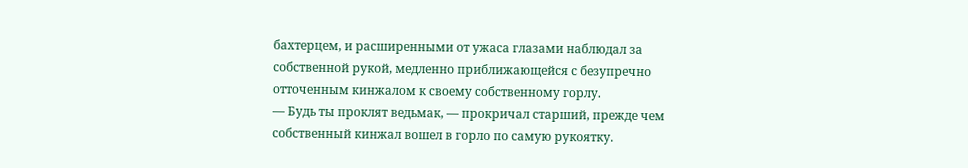бахтерцем, и расширенными от ужаса глазами наблюдал за собственной рукой, медленно приближающейся с безупречно отточенным кинжалом к своему собственному горлу.
— Будь ты проклят ведьмак, — прокричал старший, прежде чем собственный кинжал вошел в горло по самую рукоятку.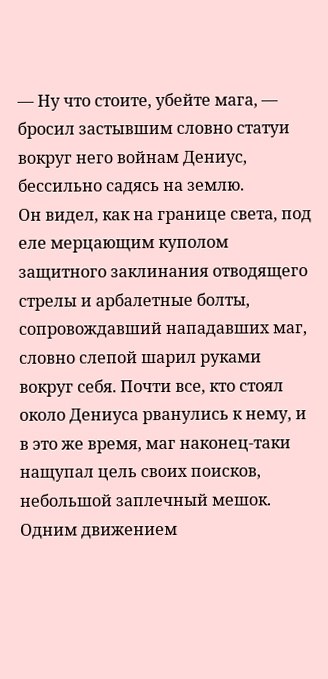— Ну что стоите, убейте мага, — бросил застывшим словно статуи вокруг него войнам Дениус, бессильно садясь на землю.
Он видел, как на границе света, под еле мерцающим куполом защитного заклинания отводящего стрелы и арбалетные болты, сопровождавший нападавших маг, словно слепой шарил руками вокруг себя. Почти все, кто стоял около Дениуса рванулись к нему, и в это же время, маг наконец-таки нащупал цель своих поисков, небольшой заплечный мешок. Одним движением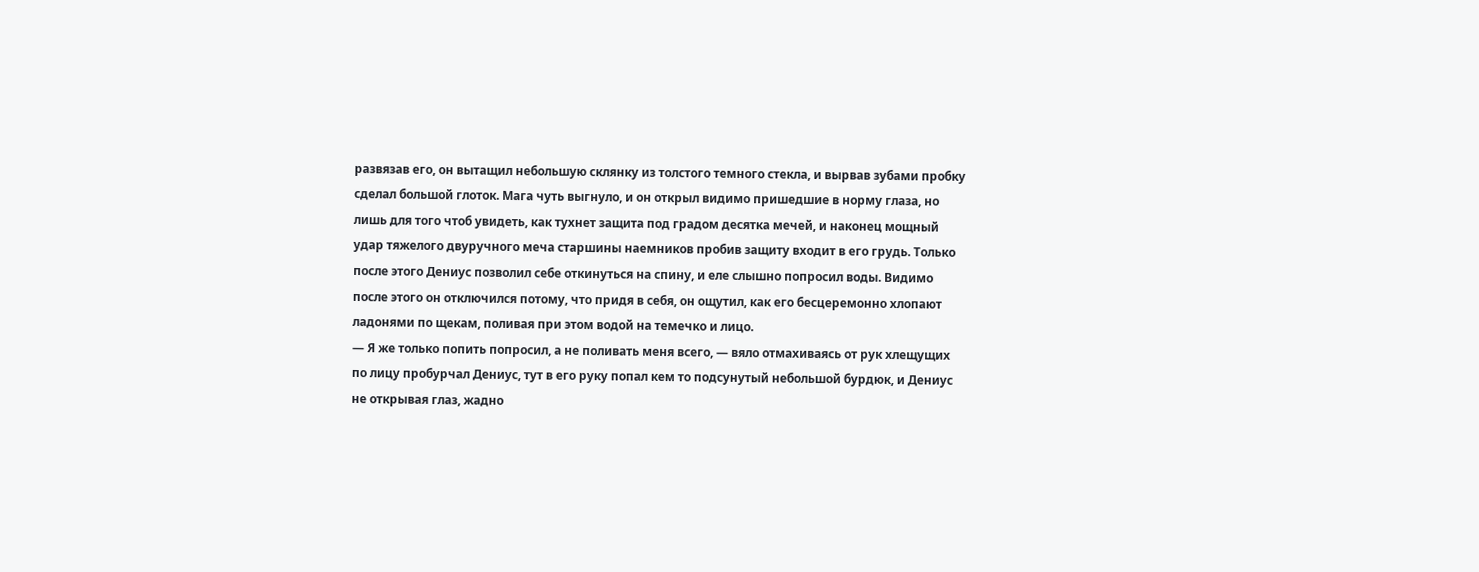развязав его, он вытащил небольшую склянку из толстого темного стекла, и вырвав зубами пробку сделал большой глоток. Мага чуть выгнуло, и он открыл видимо пришедшие в норму глаза, но лишь для того чтоб увидеть, как тухнет защита под градом десятка мечей, и наконец мощный удар тяжелого двуручного меча старшины наемников пробив защиту входит в его грудь. Только после этого Дениус позволил себе откинуться на спину, и еле слышно попросил воды. Видимо после этого он отключился потому, что придя в себя, он ощутил, как его бесцеремонно хлопают ладонями по щекам, поливая при этом водой на темечко и лицо.
— Я же только попить попросил, а не поливать меня всего, — вяло отмахиваясь от рук хлещущих по лицу пробурчал Дениус, тут в его руку попал кем то подсунутый небольшой бурдюк, и Дениус не открывая глаз, жадно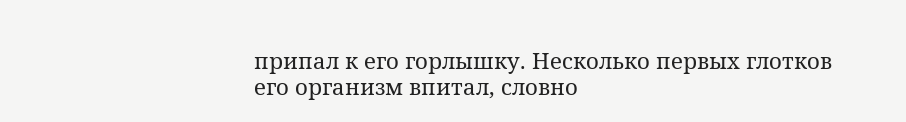припал к его горлышку. Несколько первых глотков его организм впитал, словно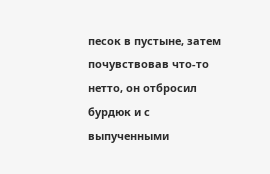песок в пустыне, затем почувствовав что-то нетто, он отбросил бурдюк и с выпученными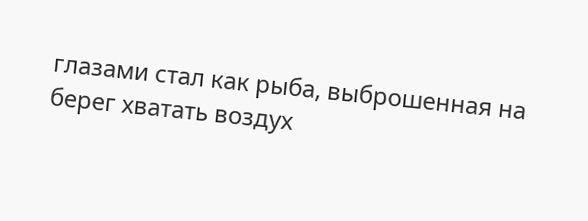глазами стал как рыба, выброшенная на берег хватать воздух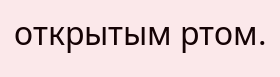открытым ртом.